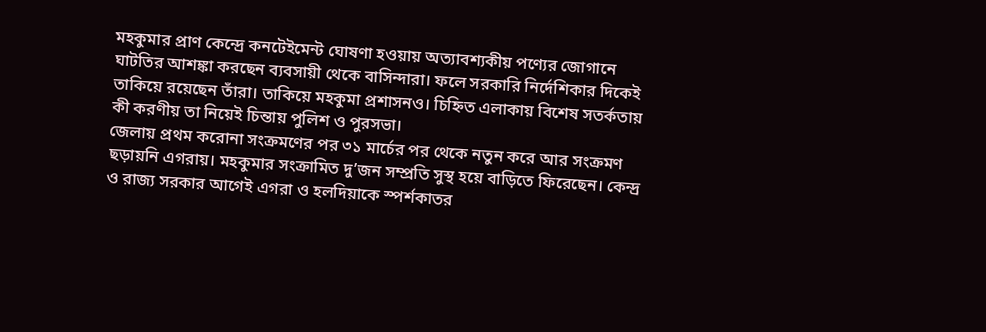মহকুমার প্রাণ কেন্দ্রে কনটেইমেন্ট ঘোষণা হওয়ায় অত্যাবশ্যকীয় পণ্যের জোগানে ঘাটতির আশঙ্কা করছেন ব্যবসায়ী থেকে বাসিন্দারা। ফলে সরকারি নির্দেশিকার দিকেই তাকিয়ে রয়েছেন তাঁরা। তাকিয়ে মহকুমা প্রশাসনও। চিহ্নিত এলাকায় বিশেষ সতর্কতায় কী করণীয় তা নিয়েই চিন্তায় পুলিশ ও পুরসভা।
জেলায় প্রথম করোনা সংক্রমণের পর ৩১ মার্চের পর থেকে নতুন করে আর সংক্রমণ ছড়ায়নি এগরায়। মহকুমার সংক্রামিত দু’জন সম্প্রতি সুস্থ হয়ে বাড়িতে ফিরেছেন। কেন্দ্র ও রাজ্য সরকার আগেই এগরা ও হলদিয়াকে স্পর্শকাতর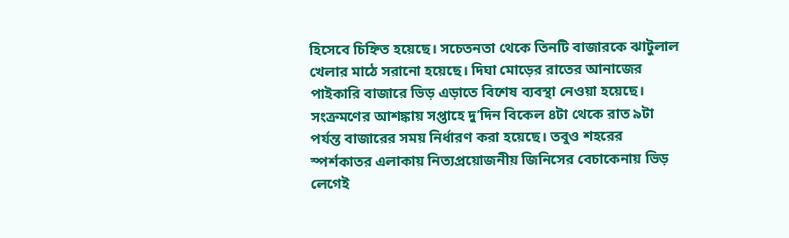হিসেবে চিহ্নিত হয়েছে। সচেতনতা থেকে তিনটি বাজারকে ঝাটুলাল খেলার মাঠে সরানো হয়েছে। দিঘা মোড়ের রাতের আনাজের পাইকারি বাজারে ভিড় এড়াতে বিশেষ ব্যবস্থা নেওয়া হয়েছে। সংক্রমণের আশঙ্কায় সপ্তাহে দু’দিন বিকেল ৪টা থেকে রাত ৯টা পর্যন্ত বাজারের সময় নির্ধারণ করা হয়েছে। তবুও শহরের স্পর্শকাতর এলাকায় নিত্যপ্রয়োজনীয় জিনিসের বেচাকেনায় ভিড় লেগেই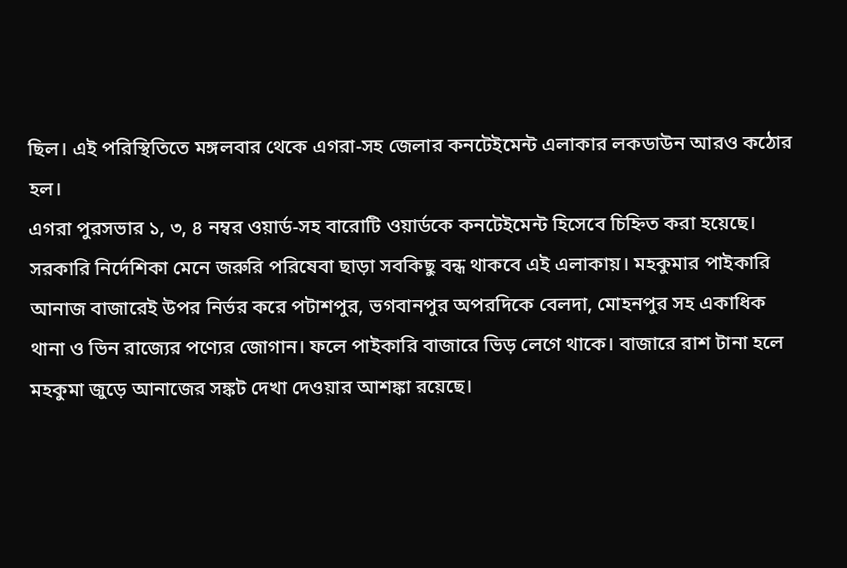ছিল। এই পরিস্থিতিতে মঙ্গলবার থেকে এগরা-সহ জেলার কনটেইমেন্ট এলাকার লকডাউন আরও কঠোর হল।
এগরা পুরসভার ১, ৩, ৪ নম্বর ওয়ার্ড-সহ বারোটি ওয়ার্ডকে কনটেইমেন্ট হিসেবে চিহ্নিত করা হয়েছে। সরকারি নির্দেশিকা মেনে জরুরি পরিষেবা ছাড়া সবকিছু বন্ধ থাকবে এই এলাকায়। মহকুমার পাইকারি আনাজ বাজারেই উপর নির্ভর করে পটাশপুর, ভগবানপুর অপরদিকে বেলদা, মোহনপুর সহ একাধিক থানা ও ভিন রাজ্যের পণ্যের জোগান। ফলে পাইকারি বাজারে ভিড় লেগে থাকে। বাজারে রাশ টানা হলে মহকুমা জুড়ে আনাজের সঙ্কট দেখা দেওয়ার আশঙ্কা রয়েছে।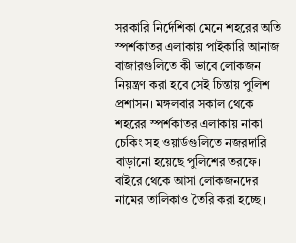সরকারি নির্দেশিকা মেনে শহরের অতি স্পর্শকাতর এলাকায় পাইকারি আনাজ বাজারগুলিতে কী ভাবে লোকজন নিয়ন্ত্রণ করা হবে সেই চিন্তায় পুলিশ প্রশাসন। মঙ্গলবার সকাল থেকে শহরের স্পর্শকাতর এলাকায় নাকা চেকিং সহ ওয়ার্ডগুলিতে নজরদারি বাড়ানো হয়েছে পুলিশের তরফে। বাইরে থেকে আসা লোকজনদের নামের তালিকাও তৈরি করা হচ্ছে।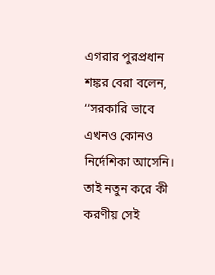এগরার পুরপ্রধান শঙ্কর বেরা বলেন, ‘‘সরকারি ভাবে এখনও কোনও নির্দেশিকা আসেনি। তাই নতুন করে কী করণীয় সেই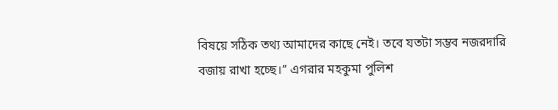বিষয়ে সঠিক তথ্য আমাদের কাছে নেই। তবে যতটা সম্ভব নজরদারি বজায় রাখা হচ্ছে।’’ এগরার মহকুমা পুলিশ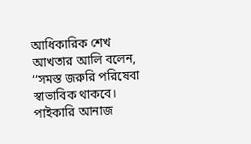আধিকারিক শেখ আখতার আলি বলেন, ‘‘সমস্ত জরুরি পরিষেবা স্বাভাবিক থাকবে। পাইকারি আনাজ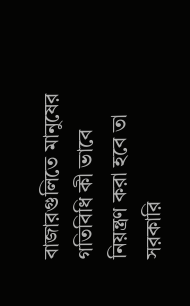বাজারগুলিতে মানুষের গতিবিধি কী ভাবে নিয়ন্ত্রণ করা হবে তা সরকারি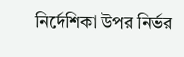নির্দেশিকা উপর নির্ভর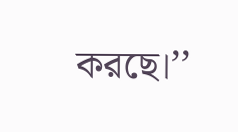করছে।’’